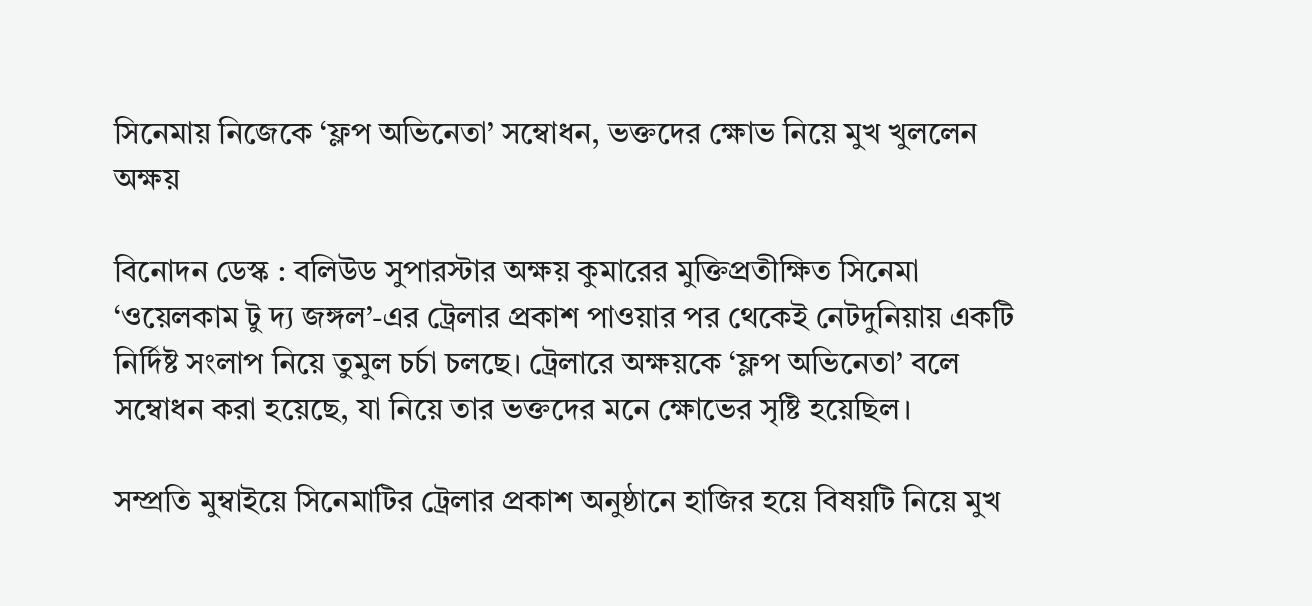সিনেমায় নিজেকে ‘ফ্লপ অভিনেতা’ সম্বোধন, ভক্তদের ক্ষোভ নিয়ে মুখ খুললেন অক্ষয়

বিনোদন ডেস্ক : বলিউড সুপারস্টার অক্ষয় কুমারের মুক্তিপ্রতীক্ষিত সিনেমা ‘ওয়েলকাম টু দ্য জঙ্গল’-এর ট্রেলার প্রকাশ পাওয়ার পর থেকেই নেটদুনিয়ায় একটি নির্দিষ্ট সংলাপ নিয়ে তুমুল চর্চা চলছে। ট্রেলারে অক্ষয়কে ‘ফ্লপ অভিনেতা’ বলে সম্বোধন করা হয়েছে, যা নিয়ে তার ভক্তদের মনে ক্ষোভের সৃষ্টি হয়েছিল।

সম্প্রতি মুম্বাইয়ে সিনেমাটির ট্রেলার প্রকাশ অনুষ্ঠানে হাজির হয়ে বিষয়টি নিয়ে মুখ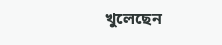খুলেছেন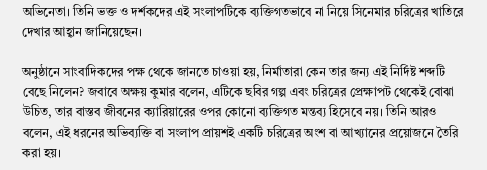অভিনেতা। তিনি ভক্ত ও দর্শকদের এই সংলাপটিকে ব্যক্তিগতভাবে না নিয়ে সিনেমার চরিত্রের খাতিরে দেখার আহ্বান জানিয়েছেন।

অনুষ্ঠানে সাংবাদিকদের পক্ষ থেকে জানতে চাওয়া হয়, নির্মাতারা কেন তার জন্য এই নির্দিষ্ট শব্দটি বেছে নিলেন? জবাবে অক্ষয় কুমার বলেন, এটিকে ছবির গল্প এবং চরিত্রের প্রেক্ষাপট থেকেই বোঝা উচিত, তার বাস্তব জীবনের ক্যারিয়ারের ওপর কোনো ব্যক্তিগত মন্তব্য হিসেবে নয়। তিনি আরও বলেন, এই ধরনের অভিব্যক্তি বা সংলাপ প্রায়শই একটি চরিত্রের অংশ বা আখ্যানের প্রয়োজনে তৈরি করা হয়।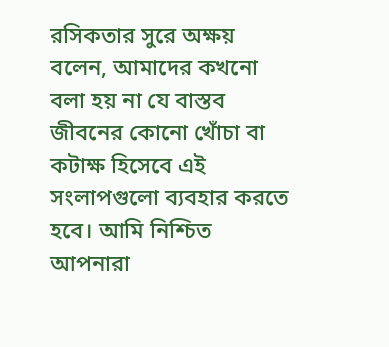রসিকতার সুরে অক্ষয় বলেন, আমাদের কখনো বলা হয় না যে বাস্তব জীবনের কোনো খোঁচা বা কটাক্ষ হিসেবে এই সংলাপগুলো ব্যবহার করতে হবে। আমি নিশ্চিত আপনারা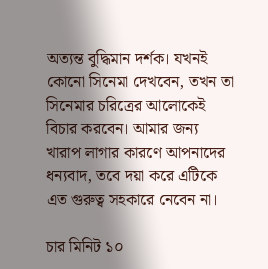অত্যন্ত বুদ্ধিমান দর্শক। যখনই কোনো সিনেমা দেখবেন, তখন তা সিনেমার চরিত্রের আলোকেই বিচার করবেন। আমার জন্য খারাপ লাগার কারণে আপনাদের ধন্যবাদ, তবে দয়া করে এটিকে এত গুরুত্ব সহকারে নেবেন না।

চার মিনিট ১০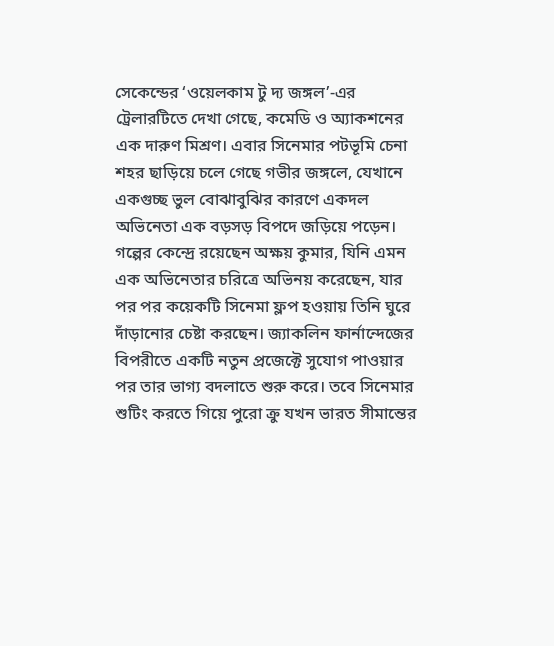সেকেন্ডের ‘ওয়েলকাম টু দ্য জঙ্গল’-এর ট্রেলারটিতে দেখা গেছে, কমেডি ও অ্যাকশনের এক দারুণ মিশ্রণ। এবার সিনেমার পটভূমি চেনা শহর ছাড়িয়ে চলে গেছে গভীর জঙ্গলে, যেখানে একগুচ্ছ ভুল বোঝাবুঝির কারণে একদল অভিনেতা এক বড়সড় বিপদে জড়িয়ে পড়েন। গল্পের কেন্দ্রে রয়েছেন অক্ষয় কুমার, যিনি এমন এক অভিনেতার চরিত্রে অভিনয় করেছেন, যার পর পর কয়েকটি সিনেমা ফ্লপ হওয়ায় তিনি ঘুরে দাঁড়ানোর চেষ্টা করছেন। জ্যাকলিন ফার্নান্দেজের বিপরীতে একটি নতুন প্রজেক্টে সুযোগ পাওয়ার পর তার ভাগ্য বদলাতে শুরু করে। তবে সিনেমার শুটিং করতে গিয়ে পুরো ক্রু যখন ভারত সীমান্তের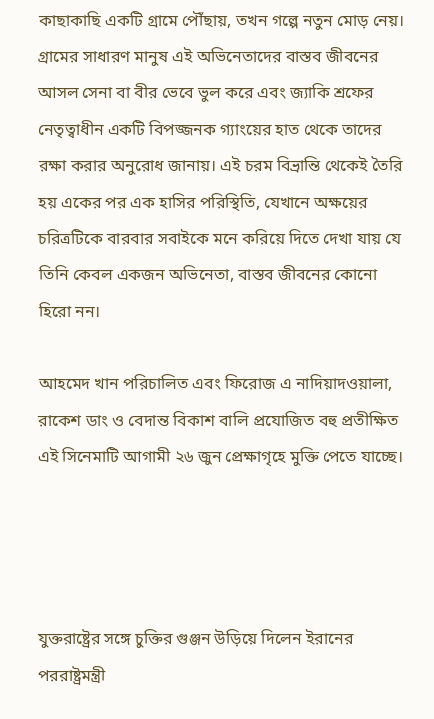কাছাকাছি একটি গ্রামে পৌঁছায়, তখন গল্পে নতুন মোড় নেয়। গ্রামের সাধারণ মানুষ এই অভিনেতাদের বাস্তব জীবনের আসল সেনা বা বীর ভেবে ভুল করে এবং জ্যাকি শ্রফের নেতৃত্বাধীন একটি বিপজ্জনক গ্যাংয়ের হাত থেকে তাদের রক্ষা করার অনুরোধ জানায়। এই চরম বিভ্রান্তি থেকেই তৈরি হয় একের পর এক হাসির পরিস্থিতি, যেখানে অক্ষয়ের চরিত্রটিকে বারবার সবাইকে মনে করিয়ে দিতে দেখা যায় যে তিনি কেবল একজন অভিনেতা, বাস্তব জীবনের কোনো হিরো নন।

আহমেদ খান পরিচালিত এবং ফিরোজ এ নাদিয়াদওয়ালা, রাকেশ ডাং ও বেদান্ত বিকাশ বালি প্রযোজিত বহু প্রতীক্ষিত এই সিনেমাটি আগামী ২৬ জুন প্রেক্ষাগৃহে মুক্তি পেতে যাচ্ছে।




যুক্তরাষ্ট্রের সঙ্গে চুক্তির গুঞ্জন উড়িয়ে দিলেন ইরানের পররাষ্ট্রমন্ত্রী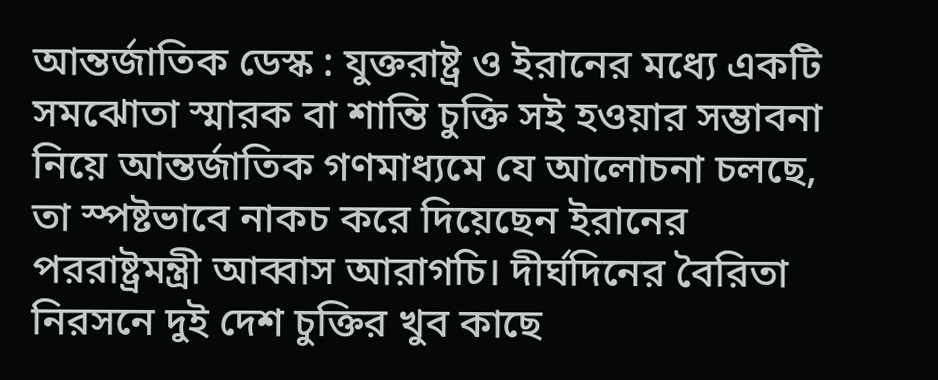আন্তর্জাতিক ডেস্ক : যুক্তরাষ্ট্র ও ইরানের মধ্যে একটি সমঝোতা স্মারক বা শান্তি চুক্তি সই হওয়ার সম্ভাবনা নিয়ে আন্তর্জাতিক গণমাধ্যমে যে আলোচনা চলছে, তা স্পষ্টভাবে নাকচ করে দিয়েছেন ইরানের পররাষ্ট্রমন্ত্রী আব্বাস আরাগচি। দীর্ঘদিনের বৈরিতা নিরসনে দুই দেশ চুক্তির খুব কাছে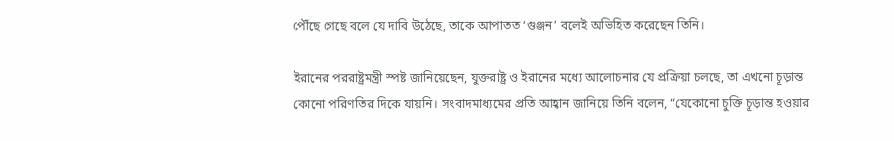পৌঁছে গেছে বলে যে দাবি উঠেছে, তাকে আপাতত ‘গুঞ্জন’ বলেই অভিহিত করেছেন তিনি।

ইরানের পররাষ্ট্রমন্ত্রী স্পষ্ট জানিয়েছেন, যুক্তরাষ্ট্র ও ইরানের মধ্যে আলোচনার যে প্রক্রিয়া চলছে, তা এখনো চূড়ান্ত কোনো পরিণতির দিকে যায়নি। সংবাদমাধ্যমের প্রতি আহ্বান জানিয়ে তিনি বলেন, “যেকোনো চুক্তি চূড়ান্ত হওয়ার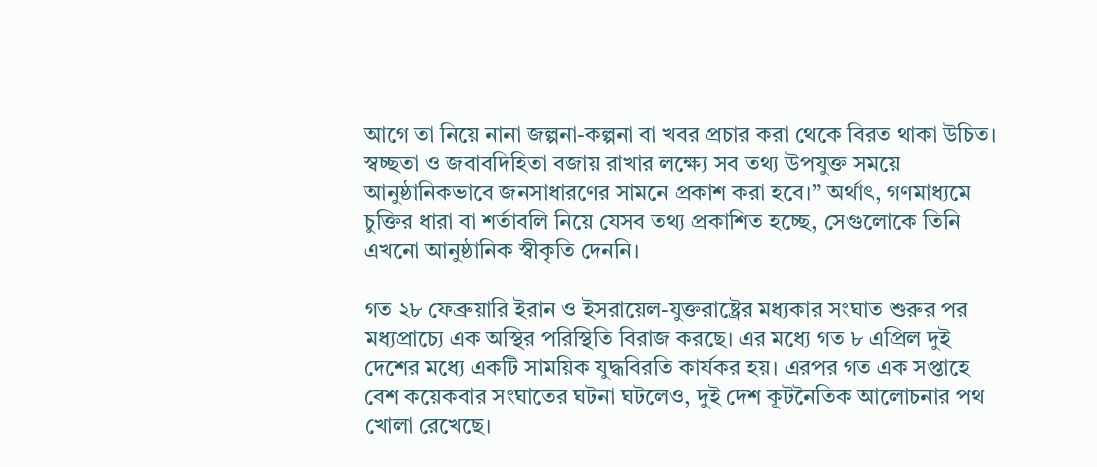আগে তা নিয়ে নানা জল্পনা-কল্পনা বা খবর প্রচার করা থেকে বিরত থাকা উচিত। স্বচ্ছতা ও জবাবদিহিতা বজায় রাখার লক্ষ্যে সব তথ্য উপযুক্ত সময়ে আনুষ্ঠানিকভাবে জনসাধারণের সামনে প্রকাশ করা হবে।” অর্থাৎ, গণমাধ্যমে চুক্তির ধারা বা শর্তাবলি নিয়ে যেসব তথ্য প্রকাশিত হচ্ছে, সেগুলোকে তিনি এখনো আনুষ্ঠানিক স্বীকৃতি দেননি।

গত ২৮ ফেব্রুয়ারি ইরান ও ইসরায়েল-যুক্তরাষ্ট্রের মধ্যকার সংঘাত শুরুর পর মধ্যপ্রাচ্যে এক অস্থির পরিস্থিতি বিরাজ করছে। এর মধ্যে গত ৮ এপ্রিল দুই দেশের মধ্যে একটি সাময়িক যুদ্ধবিরতি কার্যকর হয়। এরপর গত এক সপ্তাহে বেশ কয়েকবার সংঘাতের ঘটনা ঘটলেও, দুই দেশ কূটনৈতিক আলোচনার পথ খোলা রেখেছে।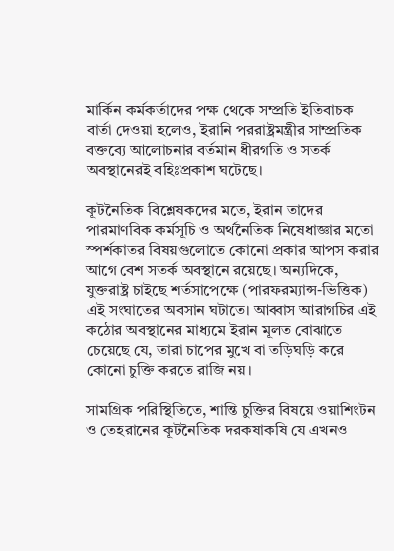মার্কিন কর্মকর্তাদের পক্ষ থেকে সম্প্রতি ইতিবাচক বার্তা দেওয়া হলেও, ইরানি পররাষ্ট্রমন্ত্রীর সাম্প্রতিক বক্তব্যে আলোচনার বর্তমান ধীরগতি ও সতর্ক অবস্থানেরই বহিঃপ্রকাশ ঘটেছে।

কূটনৈতিক বিশ্লেষকদের মতে, ইরান তাদের পারমাণবিক কর্মসূচি ও অর্থনৈতিক নিষেধাজ্ঞার মতো স্পর্শকাতর বিষয়গুলোতে কোনো প্রকার আপস করার আগে বেশ সতর্ক অবস্থানে রয়েছে। অন্যদিকে, যুক্তরাষ্ট্র চাইছে শর্তসাপেক্ষে (পারফরম্যান্স-ভিত্তিক) এই সংঘাতের অবসান ঘটাতে। আব্বাস আরাগচির এই কঠোর অবস্থানের মাধ্যমে ইরান মূলত বোঝাতে চেয়েছে যে, তারা চাপের মুখে বা তড়িঘড়ি করে কোনো চুক্তি করতে রাজি নয়।

সামগ্রিক পরিস্থিতিতে, শান্তি চুক্তির বিষয়ে ওয়াশিংটন ও তেহরানের কূটনৈতিক দরকষাকষি যে এখনও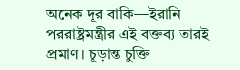অনেক দূর বাকি—ইরানি পররাষ্ট্রমন্ত্রীর এই বক্তব্য তারই প্রমাণ। চূড়ান্ত চুক্তি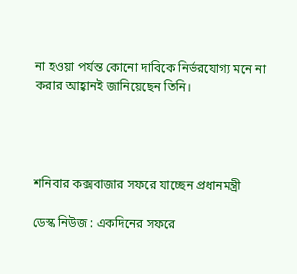না হওয়া পর্যন্ত কোনো দাবিকে নির্ভরযোগ্য মনে না করার আহ্বানই জানিয়েছেন তিনি।




শনিবার কক্সবাজার সফরে যাচ্ছেন প্রধানমন্ত্রী

ডেস্ক নিউজ : একদিনের সফরে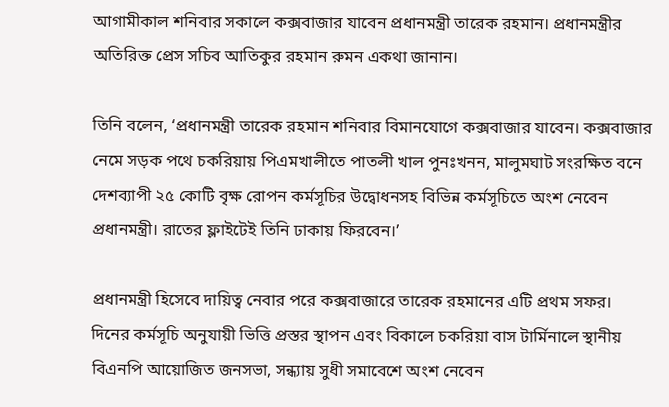আগামীকাল শনিবার সকালে কক্সবাজার যাবেন প্রধানমন্ত্রী তারেক রহমান। প্রধানমন্ত্রীর অতিরিক্ত প্রেস সচিব আতিকুর রহমান রুমন একথা জানান।

তিনি বলেন, ‘প্রধানমন্ত্রী তারেক রহমান শনিবার বিমানযোগে কক্সবাজার যাবেন। কক্সবাজার নেমে সড়ক পথে চকরিয়ায় পিএমখালীতে পাতলী খাল পুনঃখনন, মালুমঘাট সংরক্ষিত বনে দেশব্যাপী ২৫ কোটি বৃক্ষ রোপন কর্মসূচির উদ্বোধনসহ বিভিন্ন কর্মসূচিতে অংশ নেবেন প্রধানমন্ত্রী। রাতের ফ্লাইটেই তিনি ঢাকায় ফিরবেন।’

প্রধানমন্ত্রী হিসেবে দায়িত্ব নেবার পরে কক্সবাজারে তারেক রহমানের এটি প্রথম সফর। দিনের কর্মসূচি অনুযায়ী ভিত্তি প্রস্তর স্থাপন এবং বিকালে চকরিয়া বাস টার্মিনালে স্থানীয় বিএনপি আয়োজিত জনসভা, সন্ধ্যায় সুধী সমাবেশে অংশ নেবেন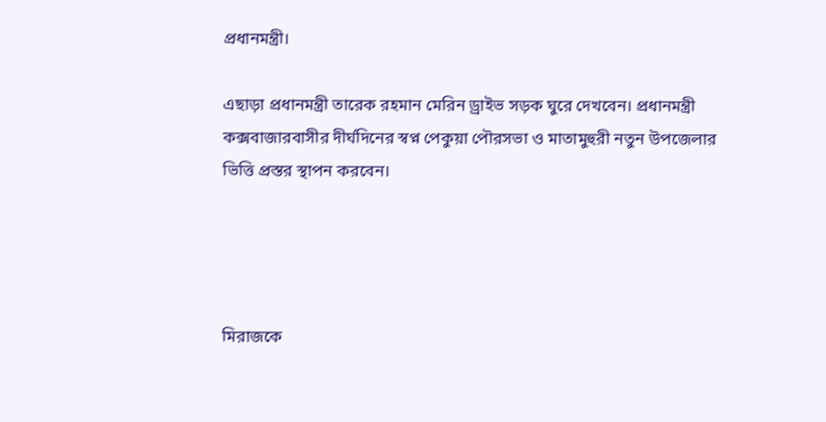প্রধানমন্ত্রী।

এছাড়া প্রধানমন্ত্রী তারেক রহমান মেরিন ড্রাইভ সড়ক ঘুরে দেখবেন। প্রধানমন্ত্রী কক্সবাজারবাসীর দীর্ঘদিনের স্বপ্ন পেকুয়া পৌরসভা ও মাতামুহুরী নতুন উপজেলার ভিত্তি প্রস্তর স্থাপন করবেন।




মিরাজকে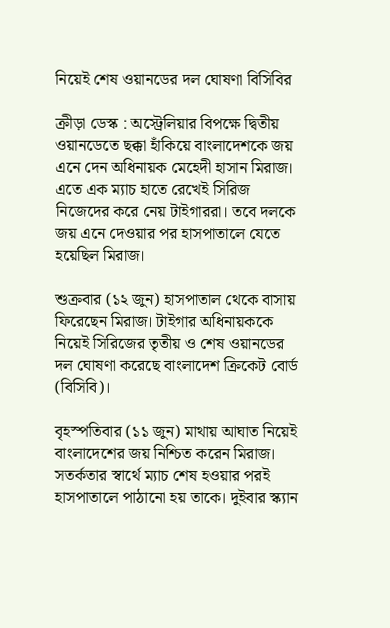নিয়েই শেষ ওয়ানডের দল ঘোষণা বিসিবির

ক্রীড়া ডেস্ক : অস্ট্রেলিয়ার বিপক্ষে দ্বিতীয় ওয়ানডেতে ছক্কা হাঁকিয়ে বাংলাদেশকে জয় এনে দেন অধিনায়ক মেহেদী হাসান মিরাজ। এতে এক ম্যাচ হাতে রেখেই সিরিজ নিজেদের করে নেয় টাইগাররা। তবে দলকে জয় এনে দেওয়ার পর হাসপাতালে যেতে হয়েছিল মিরাজ।

শুক্রবার (১২ জুন) হাসপাতাল থেকে বাসায় ফিরেছেন মিরাজ। টাইগার অধিনায়ককে নিয়েই সিরিজের তৃতীয় ও শেষ ওয়ানডের দল ঘোষণা করেছে বাংলাদেশ ক্রিকেট বোর্ড (বিসিবি)।

বৃহস্পতিবার (১১ জুন) মাথায় আঘাত নিয়েই বাংলাদেশের জয় নিশ্চিত করেন মিরাজ। সতর্কতার স্বার্থে ম্যাচ শেষ হওয়ার পরই হাসপাতালে পাঠানো হয় তাকে। দুইবার স্ক্যান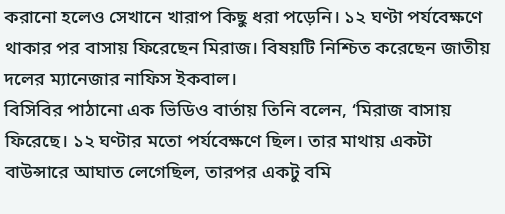করানো হলেও সেখানে খারাপ কিছু ধরা পড়েনি। ১২ ঘণ্টা পর্যবেক্ষণে থাকার পর বাসায় ফিরেছেন মিরাজ। বিষয়টি নিশ্চিত করেছেন জাতীয় দলের ম্যানেজার নাফিস ইকবাল।
বিসিবির পাঠানো এক ভিডিও বার্তায় তিনি বলেন, ‘মিরাজ বাসায় ফিরেছে। ১২ ঘণ্টার মতো পর্যবেক্ষণে ছিল। তার মাথায় একটা বাউন্সারে আঘাত লেগেছিল, তারপর একটু বমি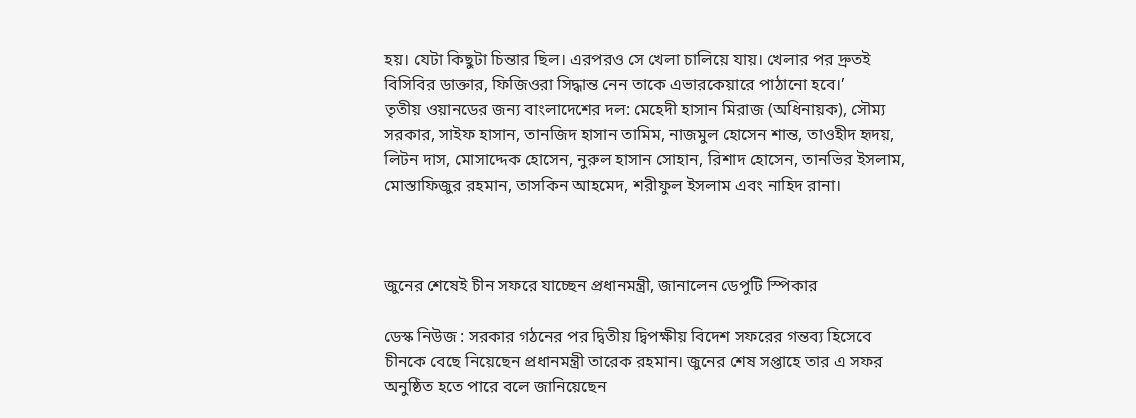হয়। যেটা কিছুটা চিন্তার ছিল। এরপরও সে খেলা চালিয়ে যায়। খেলার পর দ্রুতই বিসিবির ডাক্তার, ফিজিওরা সিদ্ধান্ত নেন তাকে এভারকেয়ারে পাঠানো হবে।’
তৃতীয় ওয়ানডের জন্য বাংলাদেশের দল: মেহেদী হাসান মিরাজ (অধিনায়ক), সৌম্য সরকার, সাইফ হাসান, তানজিদ হাসান তামিম, নাজমুল হোসেন শান্ত, তাওহীদ হৃদয়, লিটন দাস, মোসাদ্দেক হোসেন, নুরুল হাসান সোহান, রিশাদ হোসেন, তানভির ইসলাম, মোস্তাফিজুর রহমান, তাসকিন আহমেদ, শরীফুল ইসলাম এবং নাহিদ রানা।



জুনের শেষেই চীন সফরে যাচ্ছেন প্রধানমন্ত্রী, জানালেন ডেপুটি স্পিকার

ডেস্ক নিউজ : সরকার গঠনের পর দ্বিতীয় দ্বিপক্ষীয় বিদেশ সফরের গন্তব্য হিসেবে চীনকে বেছে নিয়েছেন প্রধানমন্ত্রী তারেক রহমান। জুনের শেষ সপ্তাহে তার এ সফর অনুষ্ঠিত হতে পারে বলে জানিয়েছেন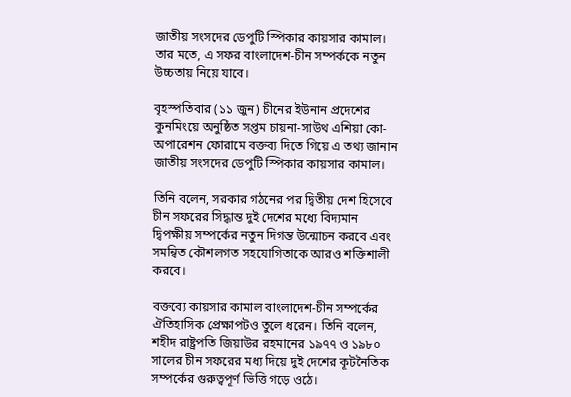জাতীয় সংসদের ডেপুটি স্পিকার কায়সার কামাল। তার মতে, এ সফর বাংলাদেশ-চীন সম্পর্ককে নতুন উচ্চতায় নিয়ে যাবে।

বৃহস্পতিবার (১১ জুন) চীনের ইউনান প্রদেশের কুনমিংয়ে অনুষ্ঠিত সপ্তম চায়না-সাউথ এশিয়া কো-অপারেশন ফোরামে বক্তব্য দিতে গিয়ে এ তথ্য জানান জাতীয় সংসদের ডেপুটি স্পিকার কায়সার কামাল।

তিনি বলেন, সরকার গঠনের পর দ্বিতীয় দেশ হিসেবে চীন সফরের সিদ্ধান্ত দুই দেশের মধ্যে বিদ্যমান দ্বিপক্ষীয় সম্পর্কের নতুন দিগন্ত উন্মোচন করবে এবং সমন্বিত কৌশলগত সহযোগিতাকে আরও শক্তিশালী করবে।

বক্তব্যে কায়সার কামাল বাংলাদেশ-চীন সম্পর্কের ঐতিহাসিক প্রেক্ষাপটও তুলে ধরেন। তিনি বলেন, শহীদ রাষ্ট্রপতি জিয়াউর রহমানের ১৯৭৭ ও ১৯৮০ সালের চীন সফরের মধ্য দিয়ে দুই দেশের কূটনৈতিক সম্পর্কের গুরুত্বপূর্ণ ভিত্তি গড়ে ওঠে।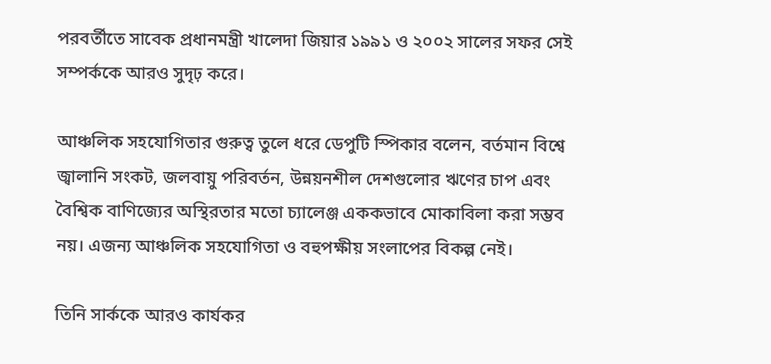পরবর্তীতে সাবেক প্রধানমন্ত্রী খালেদা জিয়ার ১৯৯১ ও ২০০২ সালের সফর সেই সম্পর্ককে আরও সুদৃঢ় করে।

আঞ্চলিক সহযোগিতার গুরুত্ব তুলে ধরে ডেপুটি স্পিকার বলেন, বর্তমান বিশ্বে জ্বালানি সংকট, জলবায়ু পরিবর্তন, উন্নয়নশীল দেশগুলোর ঋণের চাপ এবং বৈশ্বিক বাণিজ্যের অস্থিরতার মতো চ্যালেঞ্জ এককভাবে মোকাবিলা করা সম্ভব নয়। এজন্য আঞ্চলিক সহযোগিতা ও বহুপক্ষীয় সংলাপের বিকল্প নেই।

তিনি সার্ককে আরও কার্যকর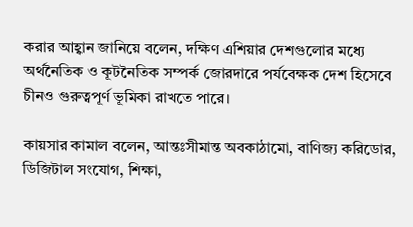করার আহ্বান জানিয়ে বলেন, দক্ষিণ এশিয়ার দেশগুলোর মধ্যে অর্থনৈতিক ও কূটনৈতিক সম্পর্ক জোরদারে পর্যবেক্ষক দেশ হিসেবে চীনও গুরুত্বপূর্ণ ভূমিকা রাখতে পারে।

কায়সার কামাল বলেন, আন্তঃসীমান্ত অবকাঠামো, বাণিজ্য করিডোর, ডিজিটাল সংযোগ, শিক্ষা,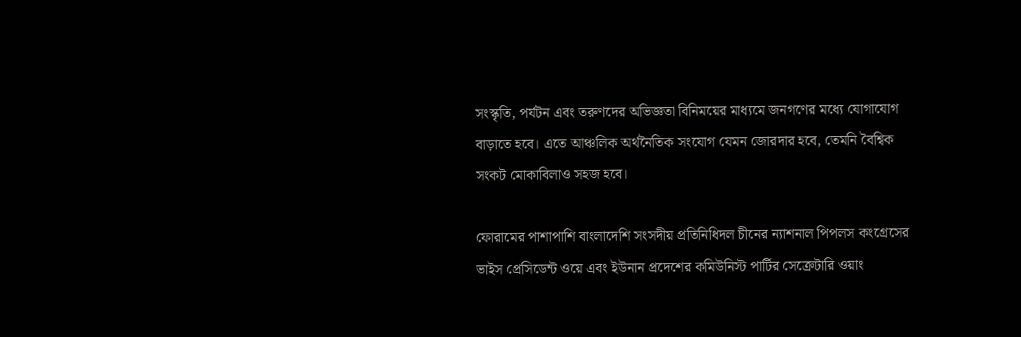সংস্কৃতি, পর্যটন এবং তরুণদের অভিজ্ঞতা বিনিময়ের মাধ্যমে জনগণের মধ্যে যোগাযোগ বাড়াতে হবে। এতে আঞ্চলিক অর্থনৈতিক সংযোগ যেমন জোরদার হবে, তেমনি বৈশ্বিক সংকট মোকাবিলাও সহজ হবে।

ফোরামের পাশাপাশি বাংলাদেশি সংসদীয় প্রতিনিধিদল চীনের ন্যাশনাল পিপলস কংগ্রেসের ভাইস প্রেসিডেন্ট ওয়ে এবং ইউনান প্রদেশের কমিউনিস্ট পার্টির সেক্রেটারি ওয়াং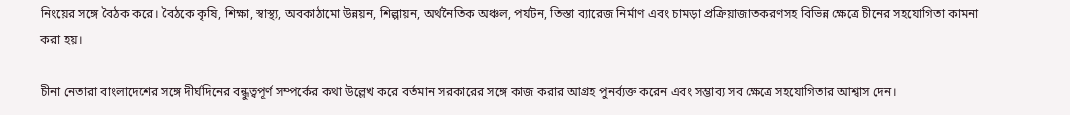নিংয়ের সঙ্গে বৈঠক করে। বৈঠকে কৃষি, শিক্ষা, স্বাস্থ্য, অবকাঠামো উন্নয়ন, শিল্পায়ন, অর্থনৈতিক অঞ্চল, পর্যটন, তিস্তা ব্যারেজ নির্মাণ এবং চামড়া প্রক্রিয়াজাতকরণসহ বিভিন্ন ক্ষেত্রে চীনের সহযোগিতা কামনা করা হয়।

চীনা নেতারা বাংলাদেশের সঙ্গে দীর্ঘদিনের বন্ধুত্বপূর্ণ সম্পর্কের কথা উল্লেখ করে বর্তমান সরকারের সঙ্গে কাজ করার আগ্রহ পুনর্ব্যক্ত করেন এবং সম্ভাব্য সব ক্ষেত্রে সহযোগিতার আশ্বাস দেন।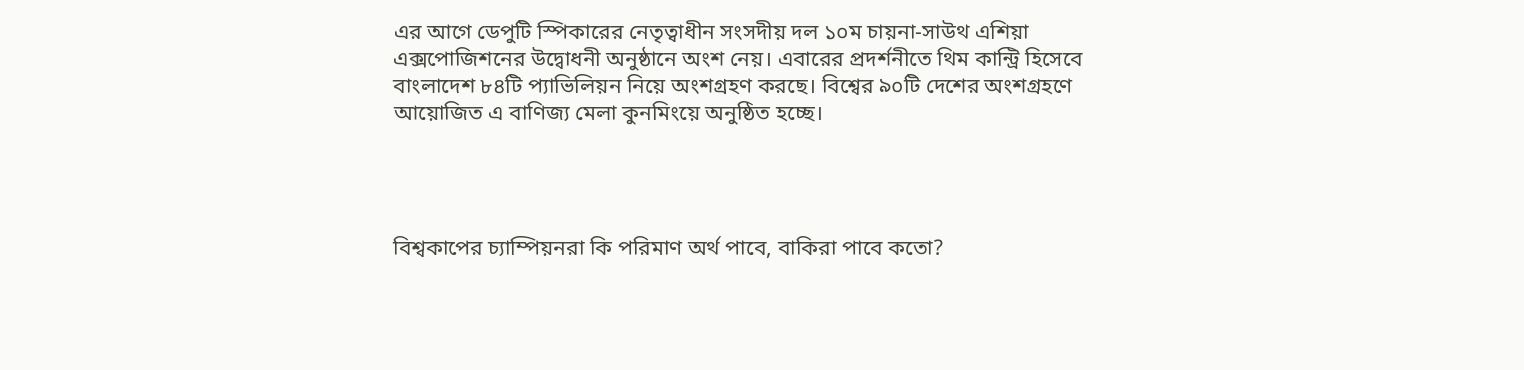এর আগে ডেপুটি স্পিকারের নেতৃত্বাধীন সংসদীয় দল ১০ম চায়না-সাউথ এশিয়া এক্সপোজিশনের উদ্বোধনী অনুষ্ঠানে অংশ নেয়। এবারের প্রদর্শনীতে থিম কান্ট্রি হিসেবে বাংলাদেশ ৮৪টি প্যাভিলিয়ন নিয়ে অংশগ্রহণ করছে। বিশ্বের ৯০টি দেশের অংশগ্রহণে আয়োজিত এ বাণিজ্য মেলা কুনমিংয়ে অনুষ্ঠিত হচ্ছে।




বিশ্বকাপের চ্যাম্পিয়নরা কি পরিমাণ অর্থ পাবে, বাকিরা পাবে কতো?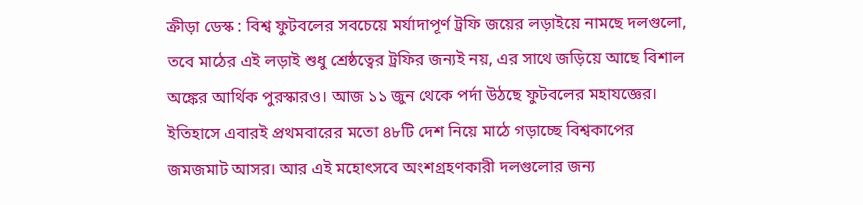ক্রীড়া ডেস্ক : বিশ্ব ফুটবলের সবচেয়ে মর্যাদাপূর্ণ ট্রফি জয়ের লড়াইয়ে নামছে দলগুলো, তবে মাঠের এই লড়াই শুধু শ্রেষ্ঠত্বের ট্রফির জন্যই নয়, এর সাথে জড়িয়ে আছে বিশাল অঙ্কের আর্থিক পুরস্কারও। আজ ১১ জুন থেকে পর্দা উঠছে ফুটবলের মহাযজ্ঞের। ইতিহাসে এবারই প্রথমবারের মতো ৪৮টি দেশ নিয়ে মাঠে গড়াচ্ছে বিশ্বকাপের জমজমাট আসর। আর এই মহোৎসবে অংশগ্রহণকারী দলগুলোর জন্য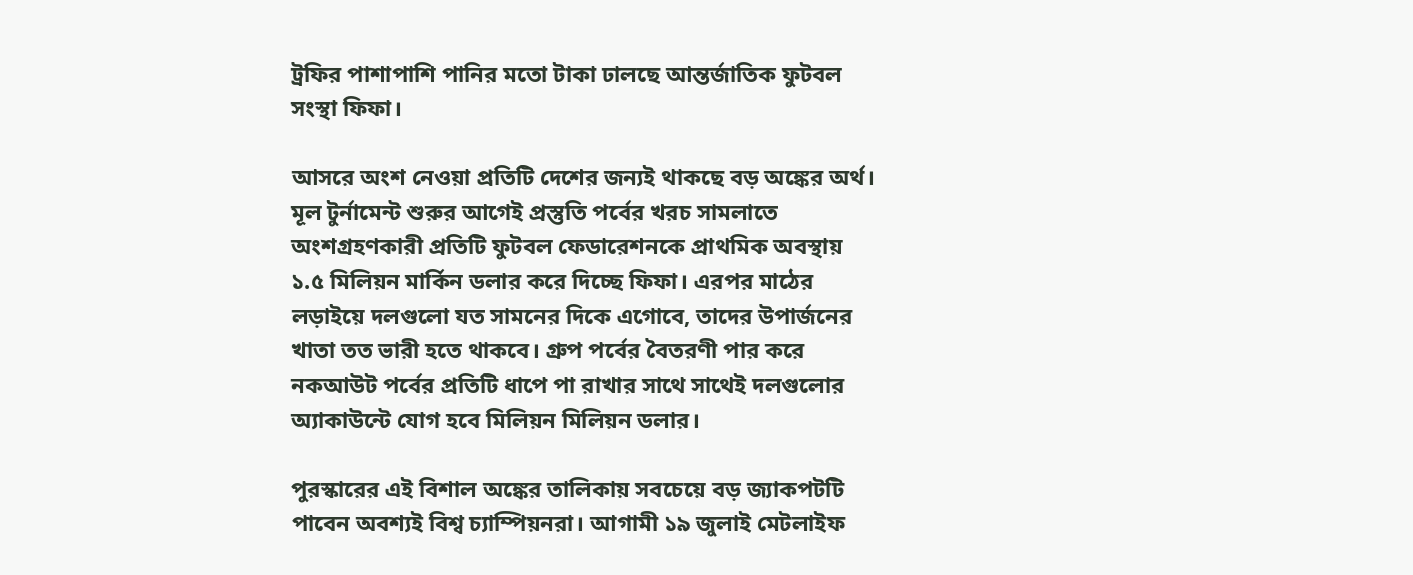ট্রফির পাশাপাশি পানির মতো টাকা ঢালছে আন্তর্জাতিক ফুটবল সংস্থা ফিফা।

আসরে অংশ নেওয়া প্রতিটি দেশের জন্যই থাকছে বড় অঙ্কের অর্থ। মূল টুর্নামেন্ট শুরুর আগেই প্রস্তুতি পর্বের খরচ সামলাতে অংশগ্রহণকারী প্রতিটি ফুটবল ফেডারেশনকে প্রাথমিক অবস্থায় ১.৫ মিলিয়ন মার্কিন ডলার করে দিচ্ছে ফিফা। এরপর মাঠের লড়াইয়ে দলগুলো যত সামনের দিকে এগোবে, তাদের উপার্জনের খাতা তত ভারী হতে থাকবে। গ্রুপ পর্বের বৈতরণী পার করে নকআউট পর্বের প্রতিটি ধাপে পা রাখার সাথে সাথেই দলগুলোর অ্যাকাউন্টে যোগ হবে মিলিয়ন মিলিয়ন ডলার।

পুরস্কারের এই বিশাল অঙ্কের তালিকায় সবচেয়ে বড় জ্যাকপটটি পাবেন অবশ্যই বিশ্ব চ্যাম্পিয়নরা। আগামী ১৯ জুলাই মেটলাইফ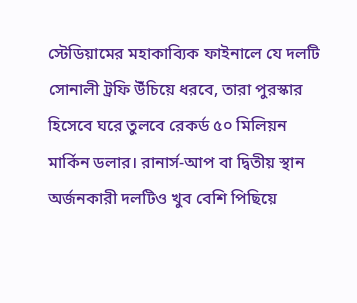স্টেডিয়ামের মহাকাব্যিক ফাইনালে যে দলটি সোনালী ট্রফি উঁচিয়ে ধরবে, তারা পুরস্কার হিসেবে ঘরে তুলবে রেকর্ড ৫০ মিলিয়ন মার্কিন ডলার। রানার্স-আপ বা দ্বিতীয় স্থান অর্জনকারী দলটিও খুব বেশি পিছিয়ে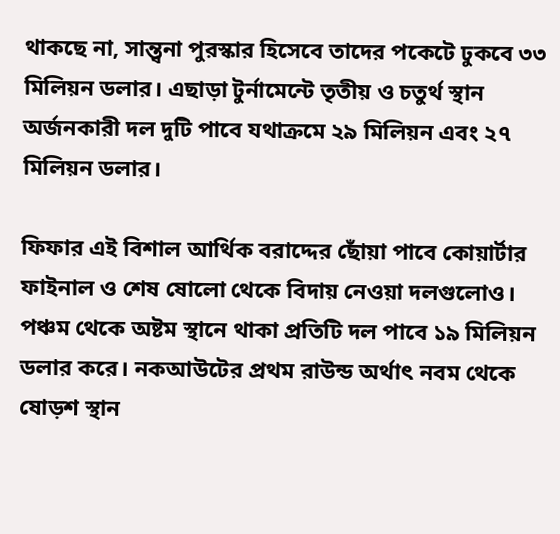থাকছে না, সান্ত্বনা পুরস্কার হিসেবে তাদের পকেটে ঢুকবে ৩৩ মিলিয়ন ডলার। এছাড়া টুর্নামেন্টে তৃতীয় ও চতুর্থ স্থান অর্জনকারী দল দুটি পাবে যথাক্রমে ২৯ মিলিয়ন এবং ২৭ মিলিয়ন ডলার।

ফিফার এই বিশাল আর্থিক বরাদ্দের ছোঁয়া পাবে কোয়ার্টার ফাইনাল ও শেষ ষোলো থেকে বিদায় নেওয়া দলগুলোও। পঞ্চম থেকে অষ্টম স্থানে থাকা প্রতিটি দল পাবে ১৯ মিলিয়ন ডলার করে। নকআউটের প্রথম রাউন্ড অর্থাৎ নবম থেকে ষোড়শ স্থান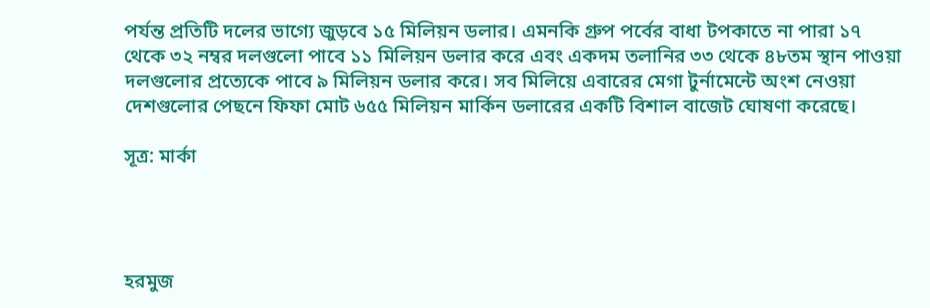পর্যন্ত প্রতিটি দলের ভাগ্যে জুড়বে ১৫ মিলিয়ন ডলার। এমনকি গ্রুপ পর্বের বাধা টপকাতে না পারা ১৭ থেকে ৩২ নম্বর দলগুলো পাবে ১১ মিলিয়ন ডলার করে এবং একদম তলানির ৩৩ থেকে ৪৮তম স্থান পাওয়া দলগুলোর প্রত্যেকে পাবে ৯ মিলিয়ন ডলার করে। সব মিলিয়ে এবারের মেগা টুর্নামেন্টে অংশ নেওয়া দেশগুলোর পেছনে ফিফা মোট ৬৫৫ মিলিয়ন মার্কিন ডলারের একটি বিশাল বাজেট ঘোষণা করেছে।

সূত্র: মার্কা




হরমুজ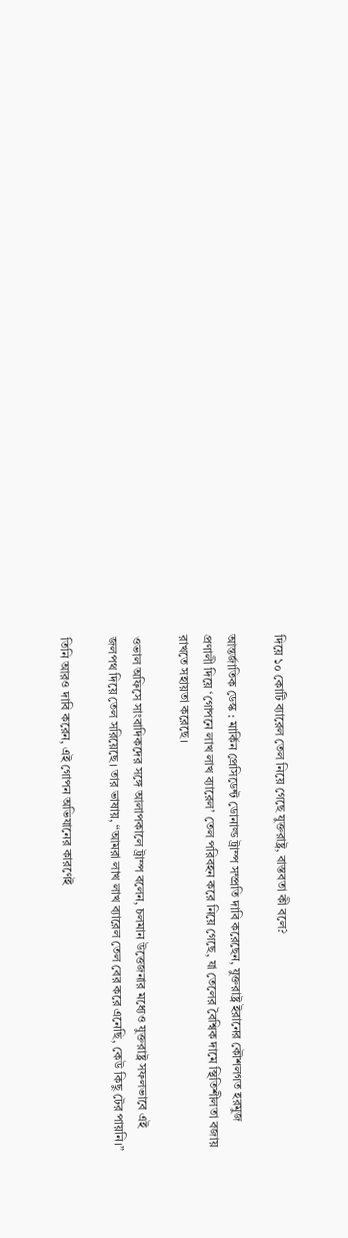দিয়ে ১০ কোটি ব্যারেল তেল নিয়ে গেছে যুক্তরাষ্ট্র, বাস্তবতা কী বলে?

আন্তর্জাতিক ডেস্ক : মার্কিন প্রেসিডেন্ট ডোনাল্ড ট্রাম্প সম্প্রতি দাবি করেছেন, যুক্তরাষ্ট্র ইরানের কৌশলগত হরমুজ প্রণালী দিয়ে ‘গোপনে লাখ লাখ ব্যারেল’ তেল পরিবহন করে নিয়ে গেছে, যা তেলের বৈশ্বিক দামে স্থিতিশীলতা বজায় রাখতে সহায়তা করেছে।

ওভাল অফিসে সাংবাদিকদের সঙ্গে আলাপকালে ট্রাম্প বলেন, চলমান উত্তেজনার মধ্যেও যুক্তরাষ্ট্র সফলভাবে এই জলপথ দিয়ে তেল সরিয়েছে। তার ভাষায়, “আমরা লাখ লাখ ব্যারেল তেল বের করে এনেছি, কেউ কিছু টের পায়নি।”

তিনি আরও দাবি করেন, এই গোপন অভিযানের কারণেই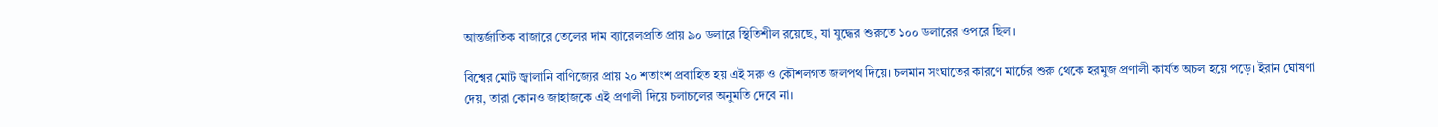আন্তর্জাতিক বাজারে তেলের দাম ব্যারেলপ্রতি প্রায় ৯০ ডলারে স্থিতিশীল রয়েছে, যা যুদ্ধের শুরুতে ১০০ ডলারের ওপরে ছিল।

বিশ্বের মোট জ্বালানি বাণিজ্যের প্রায় ২০ শতাংশ প্রবাহিত হয় এই সরু ও কৌশলগত জলপথ দিয়ে। চলমান সংঘাতের কারণে মার্চের শুরু থেকে হরমুজ প্রণালী কার্যত অচল হয়ে পড়ে। ইরান ঘোষণা দেয়, তারা কোনও জাহাজকে এই প্রণালী দিয়ে চলাচলের অনুমতি দেবে না।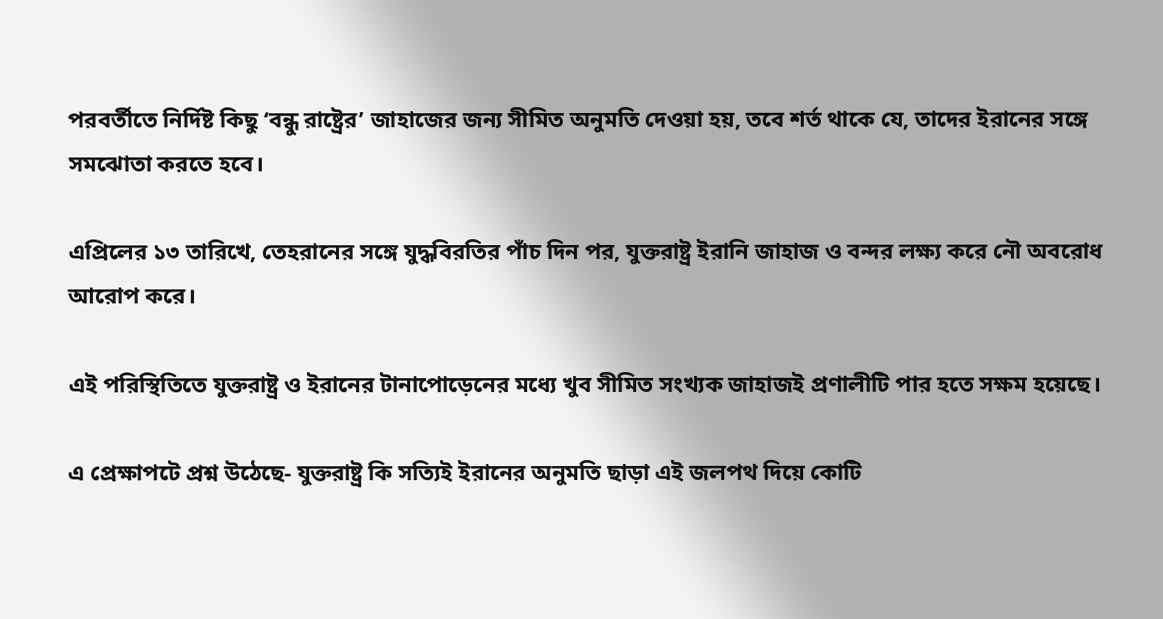পরবর্তীতে নির্দিষ্ট কিছু ‘বন্ধু রাষ্ট্রের’ জাহাজের জন্য সীমিত অনুমতি দেওয়া হয়, তবে শর্ত থাকে যে, তাদের ইরানের সঙ্গে সমঝোতা করতে হবে।

এপ্রিলের ১৩ তারিখে, তেহরানের সঙ্গে যুদ্ধবিরতির পাঁচ দিন পর, যুক্তরাষ্ট্র ইরানি জাহাজ ও বন্দর লক্ষ্য করে নৌ অবরোধ আরোপ করে।

এই পরিস্থিতিতে যুক্তরাষ্ট্র ও ইরানের টানাপোড়েনের মধ্যে খুব সীমিত সংখ্যক জাহাজই প্রণালীটি পার হতে সক্ষম হয়েছে।

এ প্রেক্ষাপটে প্রশ্ন উঠেছে- যুক্তরাষ্ট্র কি সত্যিই ইরানের অনুমতি ছাড়া এই জলপথ দিয়ে কোটি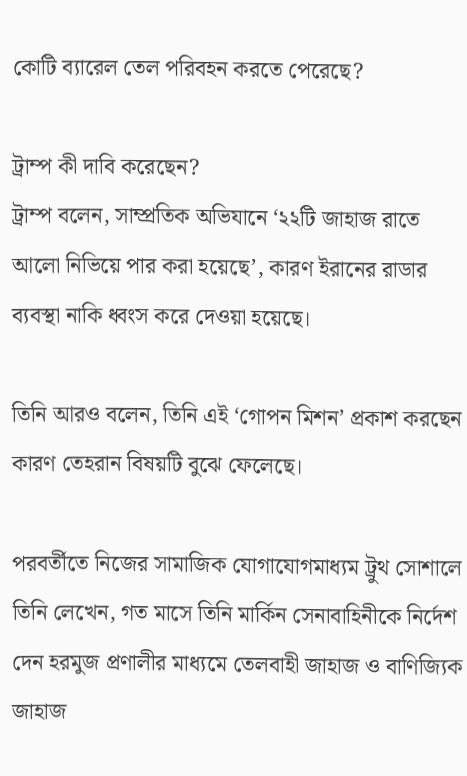কোটি ব্যারেল তেল পরিবহন করতে পেরেছে?

ট্রাম্প কী দাবি করেছেন?
ট্রাম্প বলেন, সাম্প্রতিক অভিযানে ‘২২টি জাহাজ রাতে আলো নিভিয়ে পার করা হয়েছে’, কারণ ইরানের রাডার ব্যবস্থা নাকি ধ্বংস করে দেওয়া হয়েছে।

তিনি আরও বলেন, তিনি এই ‘গোপন মিশন’ প্রকাশ করছেন কারণ তেহরান বিষয়টি বুঝে ফেলেছে।

পরবর্তীতে নিজের সামাজিক যোগাযোগমাধ্যম ট্রুথ সোশালে তিনি লেখেন, গত মাসে তিনি মার্কিন সেনাবাহিনীকে নির্দেশ দেন হরমুজ প্রণালীর মাধ্যমে তেলবাহী জাহাজ ও বাণিজ্যিক জাহাজ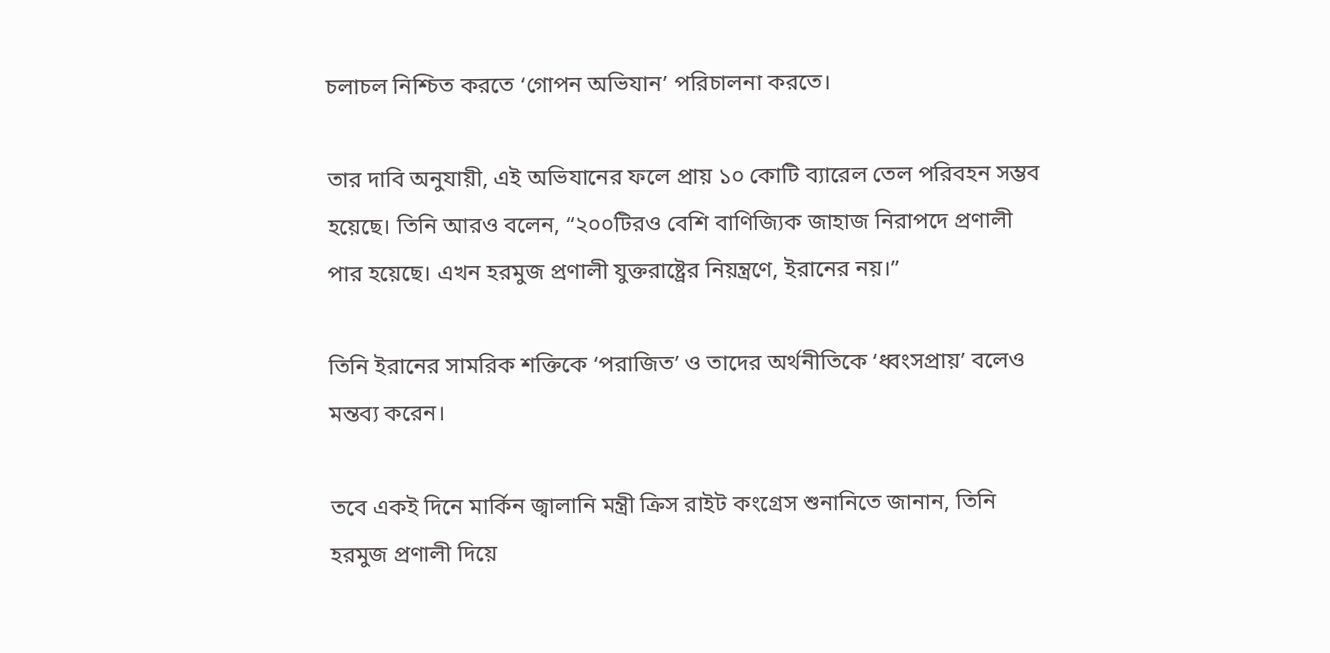চলাচল নিশ্চিত করতে ‘গোপন অভিযান’ পরিচালনা করতে।

তার দাবি অনুযায়ী, এই অভিযানের ফলে প্রায় ১০ কোটি ব্যারেল তেল পরিবহন সম্ভব হয়েছে। তিনি আরও বলেন, “২০০টিরও বেশি বাণিজ্যিক জাহাজ নিরাপদে প্রণালী পার হয়েছে। এখন হরমুজ প্রণালী যুক্তরাষ্ট্রের নিয়ন্ত্রণে, ইরানের নয়।”

তিনি ইরানের সামরিক শক্তিকে ‘পরাজিত’ ও তাদের অর্থনীতিকে ‘ধ্বংসপ্রায়’ বলেও মন্তব্য করেন।

তবে একই দিনে মার্কিন জ্বালানি মন্ত্রী ক্রিস রাইট কংগ্রেস শুনানিতে জানান, তিনি হরমুজ প্রণালী দিয়ে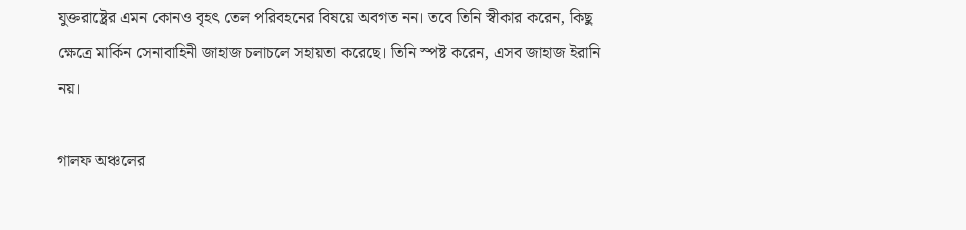যুক্তরাষ্ট্রের এমন কোনও বৃহৎ তেল পরিবহনের বিষয়ে অবগত নন। তবে তিনি স্বীকার করেন, কিছু ক্ষেত্রে মার্কিন সেনাবাহিনী জাহাজ চলাচলে সহায়তা করেছে। তিনি স্পষ্ট করেন, এসব জাহাজ ইরানি নয়।

গালফ অঞ্চলের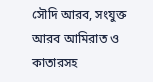সৌদি আরব, সংযুক্ত আরব আমিরাত ও কাতারসহ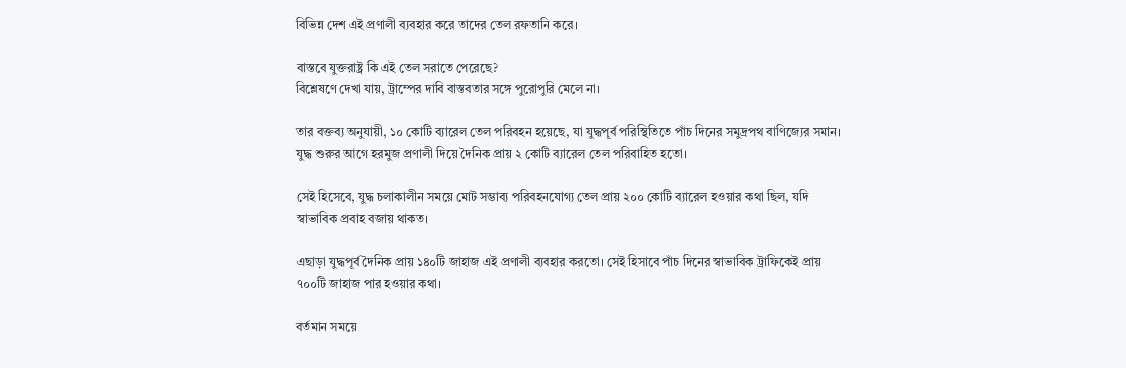বিভিন্ন দেশ এই প্রণালী ব্যবহার করে তাদের তেল রফতানি করে।

বাস্তবে যুক্তরাষ্ট্র কি এই তেল সরাতে পেরেছে?
বিশ্লেষণে দেখা যায়, ট্রাম্পের দাবি বাস্তবতার সঙ্গে পুরোপুরি মেলে না।

তার বক্তব্য অনুযায়ী, ১০ কোটি ব্যারেল তেল পরিবহন হয়েছে, যা যুদ্ধপূর্ব পরিস্থিতিতে পাঁচ দিনের সমুদ্রপথ বাণিজ্যের সমান। যুদ্ধ শুরুর আগে হরমুজ প্রণালী দিয়ে দৈনিক প্রায় ২ কোটি ব্যারেল তেল পরিবাহিত হতো।

সেই হিসেবে, যুদ্ধ চলাকালীন সময়ে মোট সম্ভাব্য পরিবহনযোগ্য তেল প্রায় ২০০ কোটি ব্যারেল হওয়ার কথা ছিল, যদি স্বাভাবিক প্রবাহ বজায় থাকত।

এছাড়া যুদ্ধপূর্ব দৈনিক প্রায় ১৪০টি জাহাজ এই প্রণালী ব্যবহার করতো। সেই হিসাবে পাঁচ দিনের স্বাভাবিক ট্রাফিকেই প্রায় ৭০০টি জাহাজ পার হওয়ার কথা।

বর্তমান সময়ে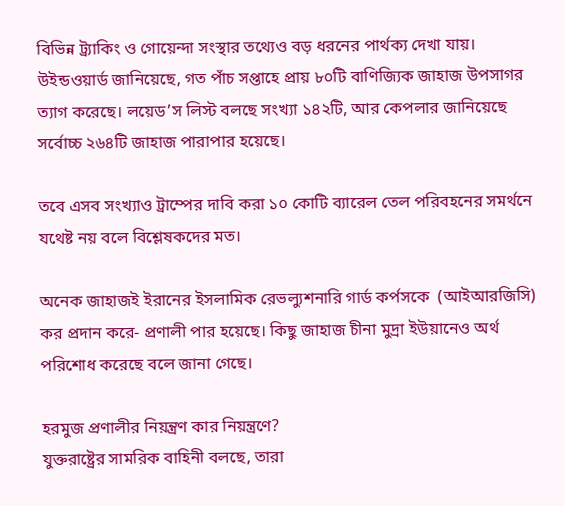বিভিন্ন ট্র্যাকিং ও গোয়েন্দা সংস্থার তথ্যেও বড় ধরনের পার্থক্য দেখা যায়। উইন্ডওয়ার্ড জানিয়েছে, গত পাঁচ সপ্তাহে প্রায় ৮০টি বাণিজ্যিক জাহাজ উপসাগর ত্যাগ করেছে। লয়েড’স লিস্ট বলছে সংখ্যা ১৪২টি, আর কেপলার জানিয়েছে সর্বোচ্চ ২৬৪টি জাহাজ পারাপার হয়েছে।

তবে এসব সংখ্যাও ট্রাম্পের দাবি করা ১০ কোটি ব্যারেল তেল পরিবহনের সমর্থনে যথেষ্ট নয় বলে বিশ্লেষকদের মত।

অনেক জাহাজই ইরানের ইসলামিক রেভল্যুশনারি গার্ড কর্পসকে  (আইআরজিসি) কর প্রদান করে- প্রণালী পার হয়েছে। কিছু জাহাজ চীনা মুদ্রা ইউয়ানেও অর্থ পরিশোধ করেছে বলে জানা গেছে।

হরমুজ প্রণালীর নিয়ন্ত্রণ কার নিয়ন্ত্রণে?
যুক্তরাষ্ট্রের সামরিক বাহিনী বলছে, তারা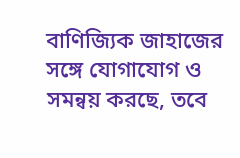বাণিজ্যিক জাহাজের সঙ্গে যোগাযোগ ও সমন্বয় করছে, তবে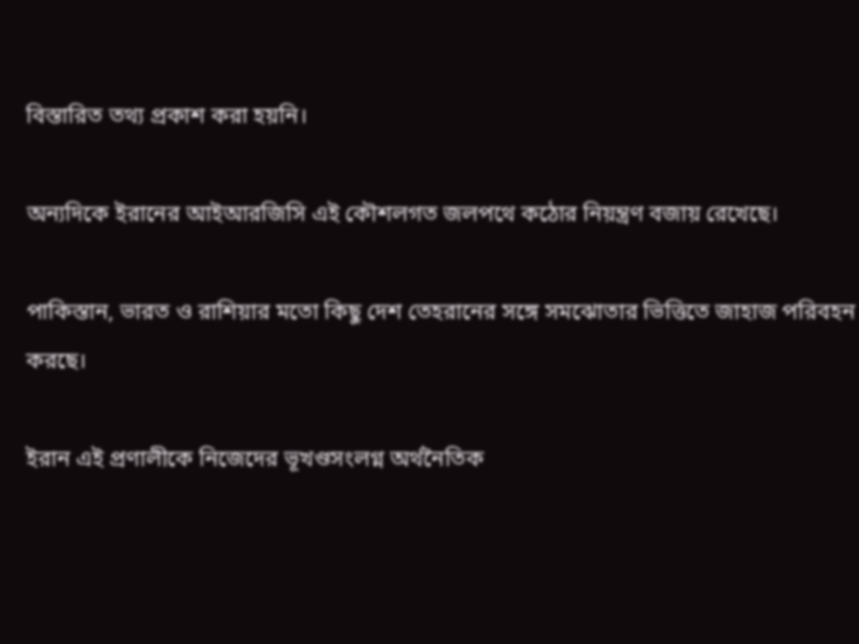বিস্তারিত তথ্য প্রকাশ করা হয়নি।

অন্যদিকে ইরানের আইআরজিসি এই কৌশলগত জলপথে কঠোর নিয়ন্ত্রণ বজায় রেখেছে।

পাকিস্তান, ভারত ও রাশিয়ার মতো কিছু দেশ তেহরানের সঙ্গে সমঝোতার ভিত্তিতে জাহাজ পরিবহন করছে।

ইরান এই প্রণালীকে নিজেদের ভূখণ্ডসংলগ্ন অর্থনৈতিক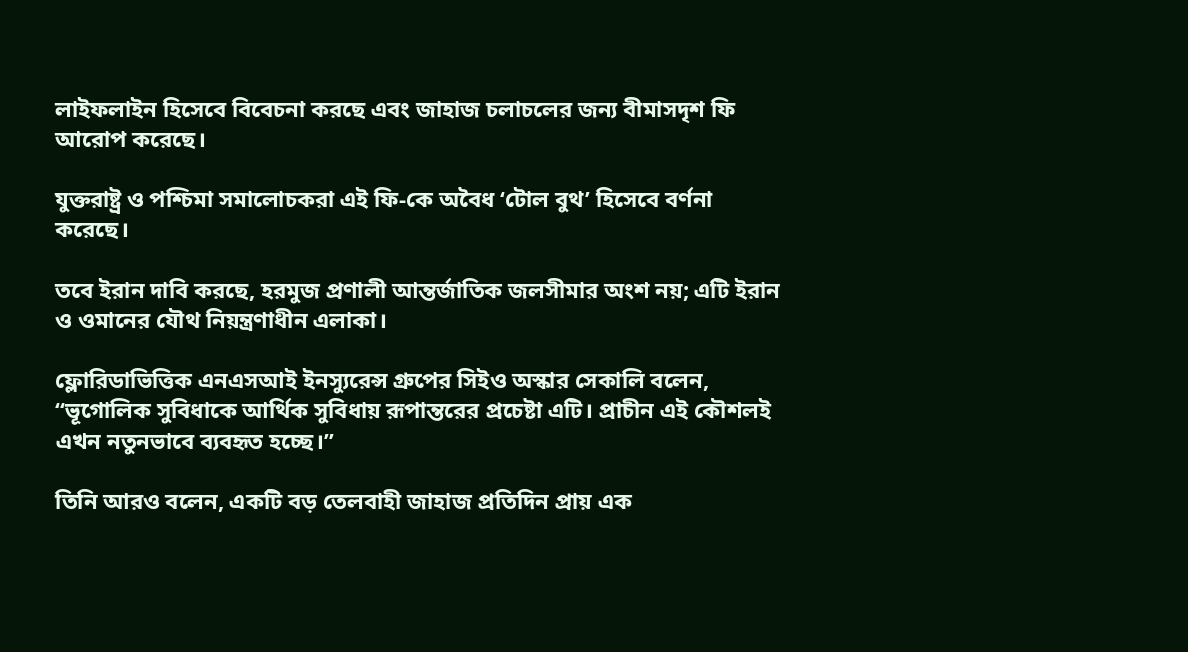লাইফলাইন হিসেবে বিবেচনা করছে এবং জাহাজ চলাচলের জন্য বীমাসদৃশ ফি আরোপ করেছে।

যুক্তরাষ্ট্র ও পশ্চিমা সমালোচকরা এই ফি-কে অবৈধ ‘টোল বুথ’ হিসেবে বর্ণনা করেছে।

তবে ইরান দাবি করছে, হরমুজ প্রণালী আন্তর্জাতিক জলসীমার অংশ নয়; এটি ইরান ও ওমানের যৌথ নিয়ন্ত্রণাধীন এলাকা।

ফ্লোরিডাভিত্তিক এনএসআই ইনস্যুরেন্স গ্রুপের সিইও অস্কার সেকালি বলেন, “ভূগোলিক সুবিধাকে আর্থিক সুবিধায় রূপান্তরের প্রচেষ্টা এটি। প্রাচীন এই কৌশলই এখন নতুনভাবে ব্যবহৃত হচ্ছে।”

তিনি আরও বলেন, একটি বড় তেলবাহী জাহাজ প্রতিদিন প্রায় এক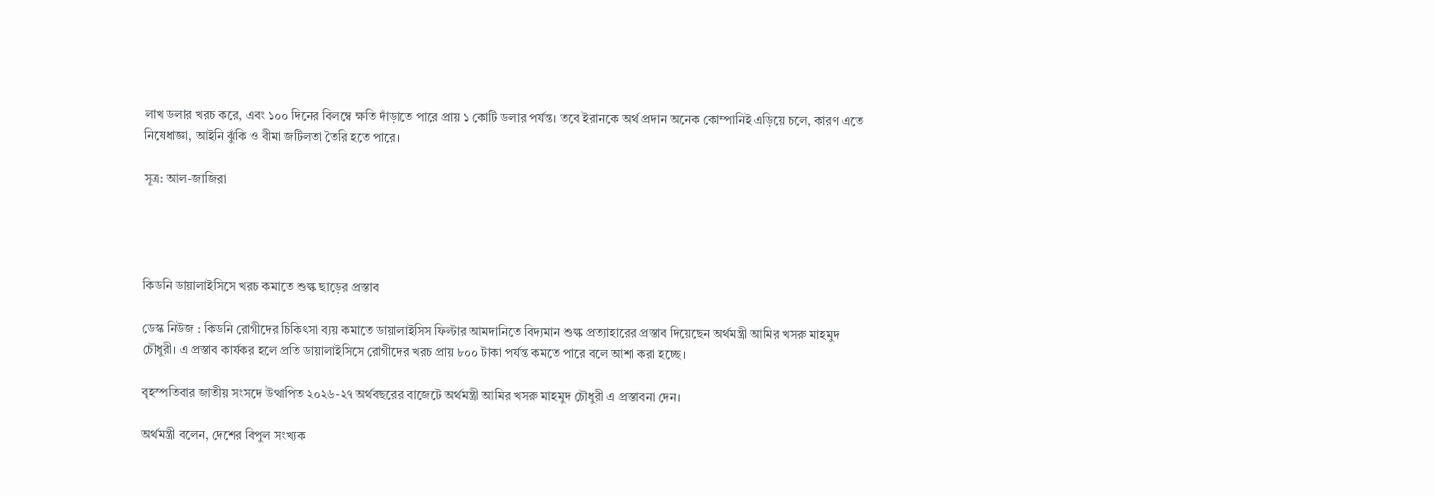লাখ ডলার খরচ করে, এবং ১০০ দিনের বিলম্বে ক্ষতি দাঁড়াতে পারে প্রায় ১ কোটি ডলার পর্যন্ত। তবে ইরানকে অর্থ প্রদান অনেক কোম্পানিই এড়িয়ে চলে, কারণ এতে নিষেধাজ্ঞা, আইনি ঝুঁকি ও বীমা জটিলতা তৈরি হতে পারে।

সূত্র: আল-জাজিরা




কিডনি ডায়ালাইসিসে খরচ কমাতে শুল্ক ছাড়ের প্রস্তাব

ডেস্ক নিউজ : কিডনি রোগীদের চিকিৎসা ব্যয় কমাতে ডায়ালাইসিস ফিল্টার আমদানিতে বিদ্যমান শুল্ক প্রত্যাহারের প্রস্তাব দিয়েছেন অর্থমন্ত্রী আমির খসরু মাহমুদ চৌধুরী। এ প্রস্তাব কার্যকর হলে প্রতি ডায়ালাইসিসে রোগীদের খরচ প্রায় ৮০০ টাকা পর্যন্ত কমতে পারে বলে আশা করা হচ্ছে।

বৃহস্পতিবার জাতীয় সংসদে উত্থাপিত ২০২৬-২৭ অর্থবছরের বাজেটে অর্থমন্ত্রী আমির খসরু মাহমুদ চৌধুরী এ প্রস্তাবনা দেন।

অর্থমন্ত্রী বলেন, দেশের বিপুল সংখ্যক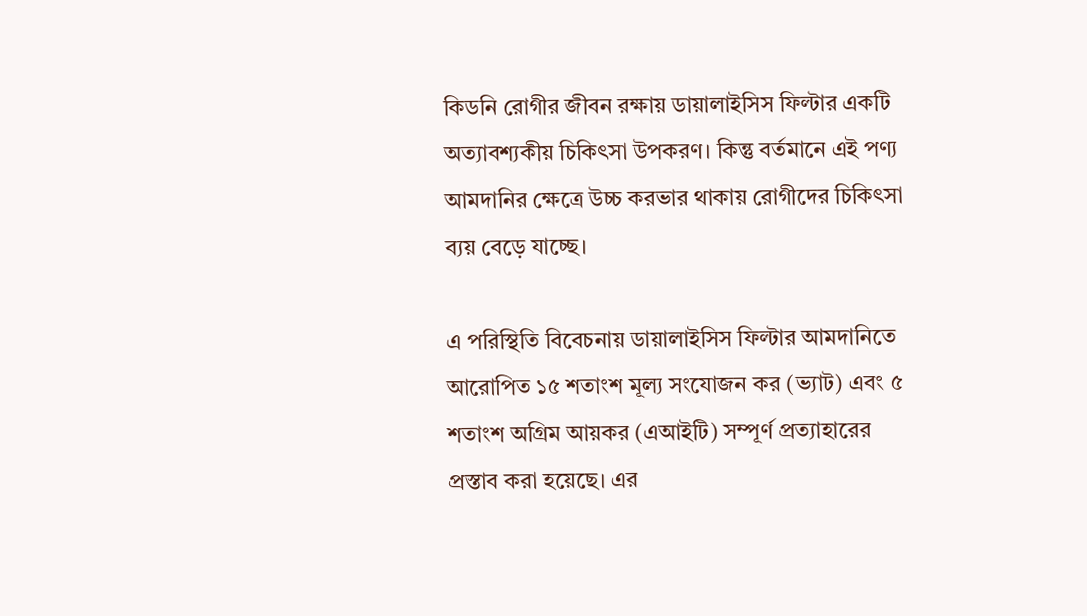কিডনি রোগীর জীবন রক্ষায় ডায়ালাইসিস ফিল্টার একটি অত্যাবশ্যকীয় চিকিৎসা উপকরণ। কিন্তু বর্তমানে এই পণ্য আমদানির ক্ষেত্রে উচ্চ করভার থাকায় রোগীদের চিকিৎসা ব্যয় বেড়ে যাচ্ছে।

এ পরিস্থিতি বিবেচনায় ডায়ালাইসিস ফিল্টার আমদানিতে আরোপিত ১৫ শতাংশ মূল্য সংযোজন কর (ভ্যাট) এবং ৫ শতাংশ অগ্রিম আয়কর (এআইটি) সম্পূর্ণ প্রত্যাহারের প্রস্তাব করা হয়েছে। এর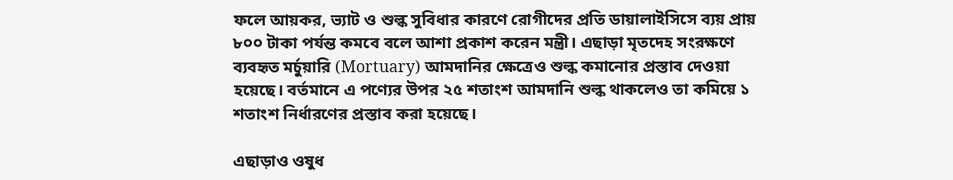ফলে আয়কর, ভ্যাট ও শুল্ক সুবিধার কারণে রোগীদের প্রতি ডায়ালাইসিসে ব্যয় প্রায় ৮০০ টাকা পর্যন্ত কমবে বলে আশা প্রকাশ করেন মন্ত্রী। এছাড়া মৃতদেহ সংরক্ষণে ব্যবহৃত মর্চুয়ারি (Mortuary) আমদানির ক্ষেত্রেও শুল্ক কমানোর প্রস্তাব দেওয়া হয়েছে। বর্তমানে এ পণ্যের উপর ২৫ শতাংশ আমদানি শুল্ক থাকলেও তা কমিয়ে ১ শতাংশ নির্ধারণের প্রস্তাব করা হয়েছে।

এছাড়াও ওষুধ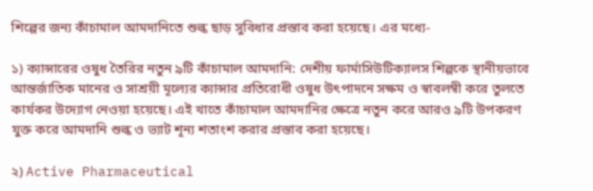শিল্পের জন্য কাঁচামাল আমদানিতে শুল্ক ছাড় সুবিধার প্রস্তাব করা হয়েছে। এর মধ্যে-

১) ক্যান্সারের ওষুধ তৈরির নতুন ৯টি কাঁচামাল আমদানি: দেশীয় ফার্মাসিউটিক্যালস শিল্পকে স্থানীয়ভাবে আন্তর্জাতিক মানের ও সাশ্রয়ী মূল্যের ক্যান্সার প্রতিরোধী ওষুধ উৎপাদনে সক্ষম ও স্বাবলম্বী করে তুলতে কার্যকর উদ্যোগ নেওয়া হয়েছে। এই খাতে কাঁচামাল আমদানির ক্ষেত্রে নতুন করে আরও ৯টি উপকরণ যুক্ত করে আমদানি শুল্ক ও ভ্যাট শূন্য শতাংশ করার প্রস্তাব করা হয়েছে।

২) Active Pharmaceutical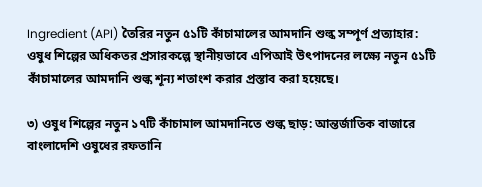Ingredient (API) তৈরির নতুন ৫১টি কাঁচামালের আমদানি শুল্ক সম্পূর্ণ প্রত্যাহার: ওষুধ শিল্পের অধিকতর প্রসারকল্পে স্থানীয়ভাবে এপিআই উৎপাদনের লক্ষ্যে নতুন ৫১টি কাঁচামালের আমদানি শুল্ক শূন্য শতাংশ করার প্রস্তাব করা হয়েছে।

৩) ওষুধ শিল্পের নতুন ১৭টি কাঁচামাল আমদানিতে শুল্ক ছাড়: আন্তর্জাতিক বাজারে বাংলাদেশি ওষুধের রফতানি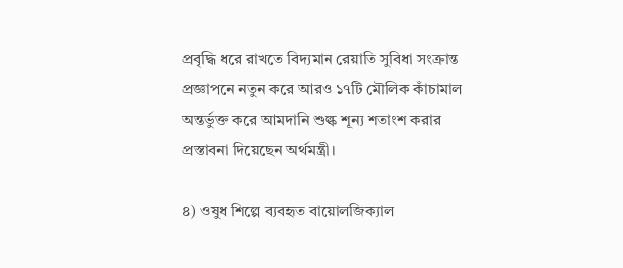প্রবৃদ্ধি ধরে রাখতে বিদ্যমান রেয়াতি সুবিধা সংক্রান্ত প্রজ্ঞাপনে নতুন করে আরও ১৭টি মৌলিক কাঁচামাল অন্তর্ভুক্ত করে আমদানি শুল্ক শূন্য শতাংশ করার প্রস্তাবনা দিয়েছেন অর্থমন্ত্রী।

৪) ওষুধ শিল্পে ব্যবহৃত বায়োলজিক্যাল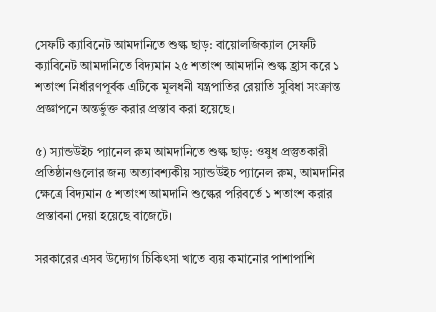সেফটি ক্যাবিনেট আমদানিতে শুল্ক ছাড়: বায়োলজিক্যাল সেফটি ক্যাবিনেট আমদানিতে বিদ্যমান ২৫ শতাংশ আমদানি শুল্ক হ্রাস করে ১ শতাংশ নির্ধারণপূর্বক এটিকে মূলধনী যন্ত্রপাতির রেয়াতি সুবিধা সংক্রান্ত প্রজ্ঞাপনে অন্তর্ভুক্ত করার প্রস্তাব করা হয়েছে।

৫) স্যান্ডউইচ প্যানেল রুম আমদানিতে শুল্ক ছাড়: ওষুধ প্রস্তুতকারী প্রতিষ্ঠানগুলোর জন্য অত্যাবশ্যকীয় স্যান্ডউইচ প্যানেল রুম, আমদানির ক্ষেত্রে বিদ্যমান ৫ শতাংশ আমদানি শুল্কের পরিবর্তে ১ শতাংশ করার প্রস্তাবনা দেয়া হয়েছে বাজেটে।

সরকারের এসব উদ্যোগ চিকিৎসা খাতে ব্যয় কমানোর পাশাপাশি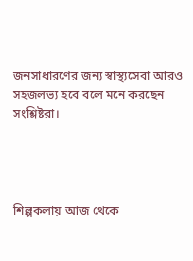জনসাধারণের জন্য স্বাস্থ্যসেবা আরও সহজলভ্য হবে বলে মনে করছেন সংশ্লিষ্টরা।




শিল্পকলায় আজ থেকে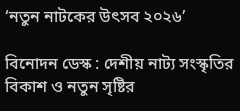‘নতুন নাটকের উৎসব ২০২৬’

বিনোদন ডেস্ক : দেশীয় নাট্য সংস্কৃতির বিকাশ ও নতুন সৃষ্টির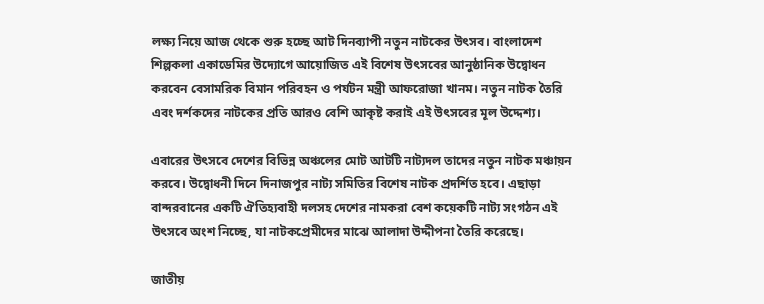লক্ষ্য নিয়ে আজ থেকে শুরু হচ্ছে আট দিনব্যাপী নতুন নাটকের উৎসব। বাংলাদেশ শিল্পকলা একাডেমির উদ্যোগে আয়োজিত এই বিশেষ উৎসবের আনুষ্ঠানিক উদ্বোধন করবেন বেসামরিক বিমান পরিবহন ও পর্যটন মন্ত্রী আফরোজা খানম। নতুন নাটক তৈরি এবং দর্শকদের নাটকের প্রতি আরও বেশি আকৃষ্ট করাই এই উৎসবের মূল উদ্দেশ্য।

এবারের উৎসবে দেশের বিভিন্ন অঞ্চলের মোট আটটি নাট্যদল তাদের নতুন নাটক মঞ্চায়ন করবে। উদ্বোধনী দিনে দিনাজপুর নাট্য সমিতির বিশেষ নাটক প্রদর্শিত হবে। এছাড়া বান্দরবানের একটি ঐতিহ্যবাহী দলসহ দেশের নামকরা বেশ কয়েকটি নাট্য সংগঠন এই উৎসবে অংশ নিচ্ছে, যা নাটকপ্রেমীদের মাঝে আলাদা উদ্দীপনা তৈরি করেছে।

জাতীয়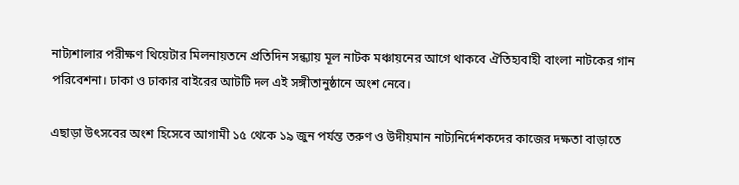নাট্যশালার পরীক্ষণ থিয়েটার মিলনায়তনে প্রতিদিন সন্ধ্যায় মূল নাটক মঞ্চায়নের আগে থাকবে ঐতিহ্যবাহী বাংলা নাটকের গান পরিবেশনা। ঢাকা ও ঢাকার বাইরের আটটি দল এই সঙ্গীতানুষ্ঠানে অংশ নেবে।

এছাড়া উৎসবের অংশ হিসেবে আগামী ১৫ থেকে ১৯ জুন পর্যন্ত তরুণ ও উদীয়মান নাট্যনির্দেশকদের কাজের দক্ষতা বাড়াতে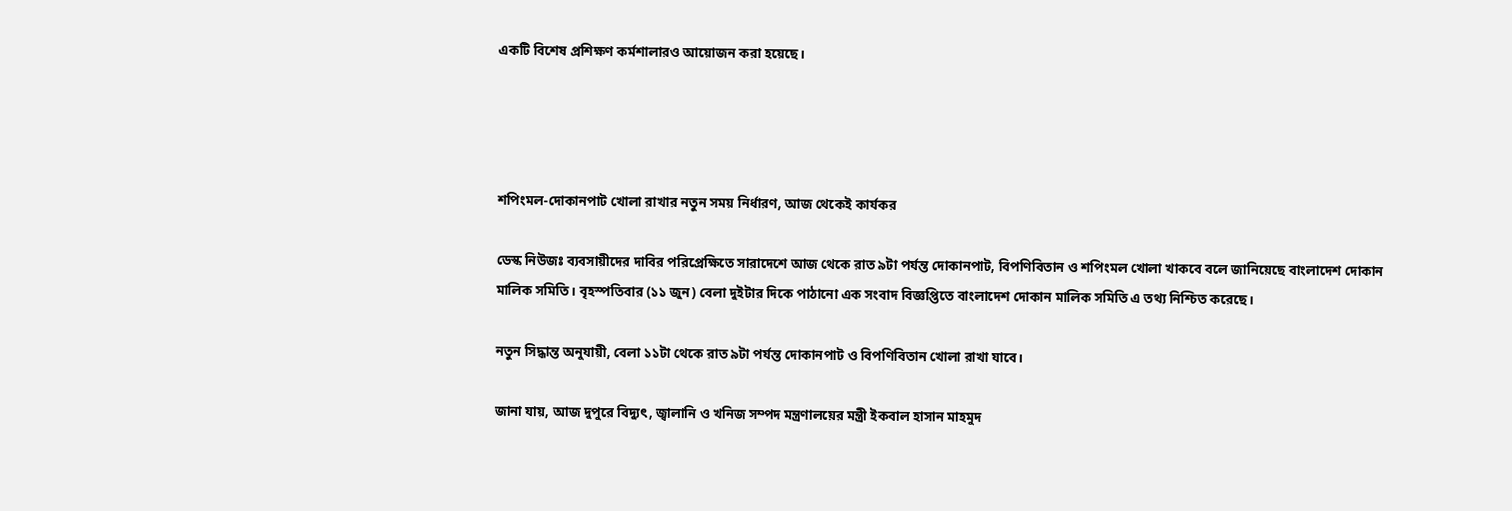একটি বিশেষ প্রশিক্ষণ কর্মশালারও আয়োজন করা হয়েছে।




শপিংমল-দোকানপাট খোলা রাখার নতুন সময় নির্ধারণ, আজ থেকেই কার্যকর

ডেস্ক নিউজঃ ব্যবসায়ীদের দাবির পরিপ্রেক্ষিতে সারাদেশে আজ থেকে রাত ৯টা পর্যন্ত দোকানপাট, বিপণিবিতান ও শপিংমল খোলা খাকবে বলে জানিয়েছে বাংলাদেশ দোকান মালিক সমিতি। বৃহস্পতিবার (১১ জুন) বেলা দুইটার দিকে পাঠানো এক সংবাদ বিজ্ঞপ্তিতে বাংলাদেশ দোকান মালিক সমিতি এ তথ্য নিশ্চিত করেছে।

নতুন সিদ্ধান্ত অনুযায়ী, বেলা ১১টা থেকে রাত ৯টা পর্যন্ত দোকানপাট ও বিপণিবিতান খোলা রাখা যাবে।

জানা যায়, আজ দুপুরে বিদ্যুৎ, জ্বালানি ও খনিজ সম্পদ মন্ত্রণালয়ের মন্ত্রী ইকবাল হাসান মাহমুদ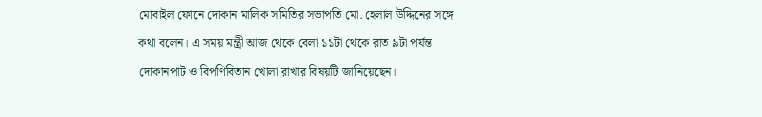মোবাইল ফোনে দোকান মালিক সমিতির সভাপতি মো. হেলাল উদ্দিনের সঙ্গে কথা বলেন। এ সময় মন্ত্রী আজ থেকে বেলা ১১টা থেকে রাত ৯টা পর্যন্ত দোকানপাট ও বিপণিবিতান খোলা রাখার বিষয়টি জানিয়েছেন।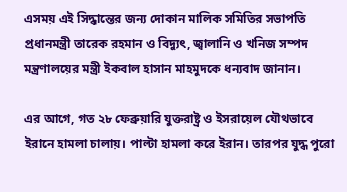এসময় এই সিদ্ধান্তের জন্য দোকান মালিক সমিতির সভাপতি প্রধানমন্ত্রী তারেক রহমান ও বিদ্যুৎ, জ্বালানি ও খনিজ সম্পদ মন্ত্রণালয়ের মন্ত্রী ইকবাল হাসান মাহমুদকে ধন্যবাদ জানান।

এর আগে, গত ২৮ ফেব্রুয়ারি যুক্তরাষ্ট্র ও ইসরায়েল যৌথভাবে ইরানে হামলা চালায়। পাল্টা হামলা করে ইরান। তারপর যুদ্ধ পুরো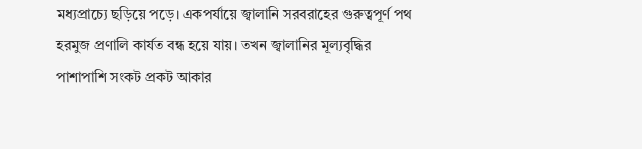মধ্যপ্রাচ্যে ছড়িয়ে পড়ে। একপর্যায়ে জ্বালানি সরবরাহের গুরুত্বপূর্ণ পথ হরমুজ প্রণালি কার্যত বন্ধ হয়ে যায়। তখন জ্বালানির মূল্যবৃদ্ধির পাশাপাশি সংকট প্রকট আকার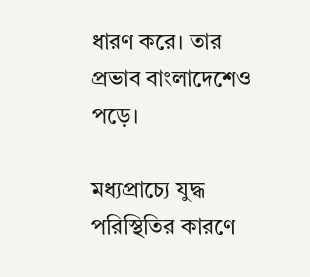ধারণ করে। তার প্রভাব বাংলাদেশেও পড়ে।

মধ্যপ্রাচ্যে যুদ্ধ পরিস্থিতির কারণে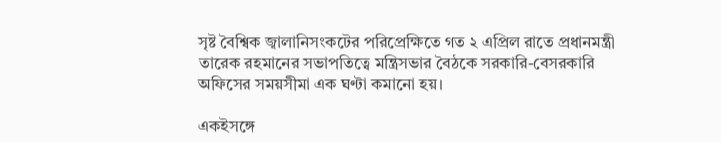সৃষ্ট বৈশ্বিক জ্বালানিসংকটের পরিপ্রেক্ষিতে গত ২ এপ্রিল রাতে প্রধানমন্ত্রী তারেক রহমানের সভাপতিত্বে মন্ত্রিসভার বৈঠকে সরকারি-বেসরকারি অফিসের সময়সীমা এক ঘণ্টা কমানো হয়।

একইসঙ্গে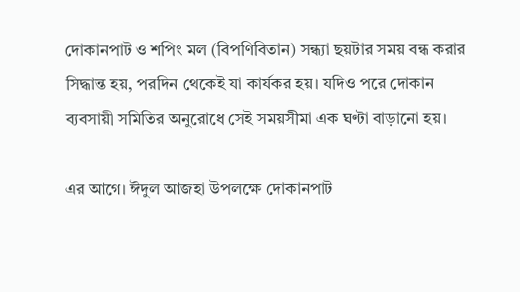দোকানপাট ও শপিং মল (বিপণিবিতান) সন্ধ্যা ছয়টার সময় বন্ধ করার সিদ্ধান্ত হয়, পরদিন থেকেই যা কার্যকর হয়। যদিও পরে দোকান ব্যবসায়ী সমিতির অনুরোধে সেই সময়সীমা এক ঘণ্টা বাড়ানো হয়।

এর আগে। ঈদুল আজহা উপলক্ষে দোকানপাট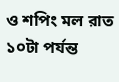ও শপিং মল রাত ১০টা পর্যন্ত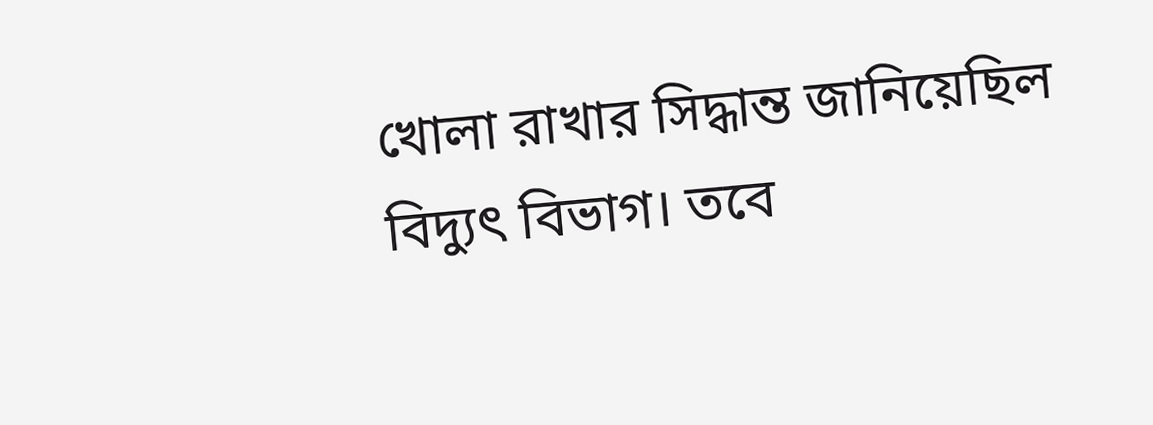খোলা রাখার সিদ্ধান্ত জানিয়েছিল বিদ্যুৎ বিভাগ। তবে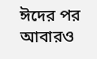ঈদের পর আবারও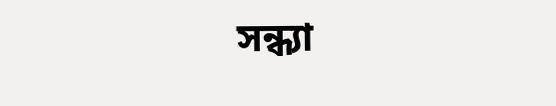সন্ধ্যা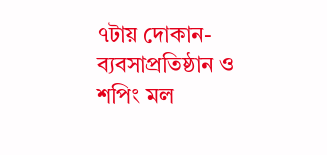৭টায় দোকান-ব্যবসাপ্রতিষ্ঠান ও শপিং মল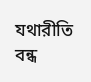যথারীতি বন্ধ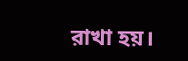রাখা হয়।